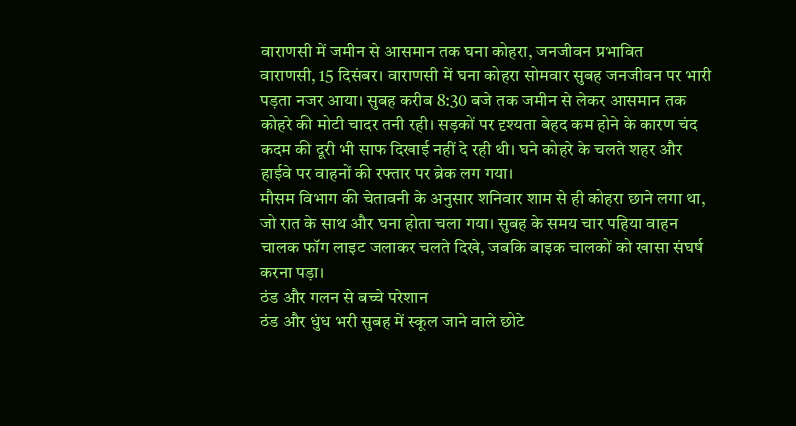वाराणसी में जमीन से आसमान तक घना कोहरा, जनजीवन प्रभावित
वाराणसी, 15 दिसंबर। वाराणसी में घना कोहरा सोमवार सुबह जनजीवन पर भारी पड़ता नजर आया। सुबह करीब 8:30 बजे तक जमीन से लेकर आसमान तक कोहरे की मोटी चादर तनी रही। सड़कों पर दृश्यता बेहद कम होने के कारण चंद कदम की दूरी भी साफ दिखाई नहीं दे रही थी। घने कोहरे के चलते शहर और हाईवे पर वाहनों की रफ्तार पर ब्रेक लग गया।
मौसम विभाग की चेतावनी के अनुसार शनिवार शाम से ही कोहरा छाने लगा था, जो रात के साथ और घना होता चला गया। सुबह के समय चार पहिया वाहन चालक फॉग लाइट जलाकर चलते दिखे, जबकि बाइक चालकों को खासा संघर्ष करना पड़ा।
ठंड और गलन से बच्चे परेशान
ठंड और धुंध भरी सुबह में स्कूल जाने वाले छोटे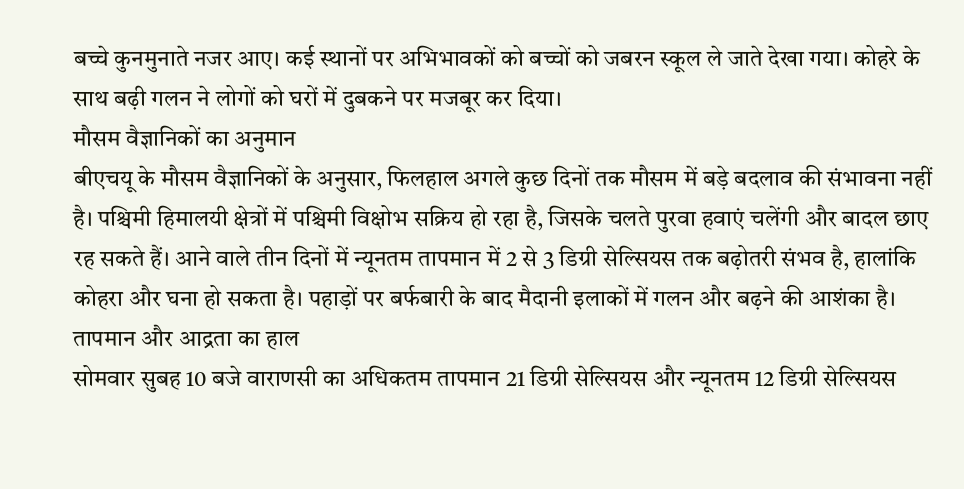बच्चे कुनमुनाते नजर आए। कई स्थानों पर अभिभावकों को बच्चों को जबरन स्कूल ले जाते देखा गया। कोहरे के साथ बढ़ी गलन ने लोगों को घरों में दुबकने पर मजबूर कर दिया।
मौसम वैज्ञानिकों का अनुमान
बीएचयू के मौसम वैज्ञानिकों के अनुसार, फिलहाल अगले कुछ दिनों तक मौसम में बड़े बदलाव की संभावना नहीं है। पश्चिमी हिमालयी क्षेत्रों में पश्चिमी विक्षोभ सक्रिय हो रहा है, जिसके चलते पुरवा हवाएं चलेंगी और बादल छाए रह सकते हैं। आने वाले तीन दिनों में न्यूनतम तापमान में 2 से 3 डिग्री सेल्सियस तक बढ़ोतरी संभव है, हालांकि कोहरा और घना हो सकता है। पहाड़ों पर बर्फबारी के बाद मैदानी इलाकों में गलन और बढ़ने की आशंका है।
तापमान और आद्रता का हाल
सोमवार सुबह 10 बजे वाराणसी का अधिकतम तापमान 21 डिग्री सेल्सियस और न्यूनतम 12 डिग्री सेल्सियस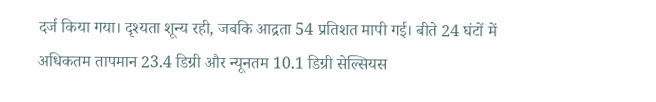दर्ज किया गया। दृश्यता शून्य रही, जबकि आद्रता 54 प्रतिशत मापी गई। बीते 24 घंटों में अधिकतम तापमान 23.4 डिग्री और न्यूनतम 10.1 डिग्री सेल्सियस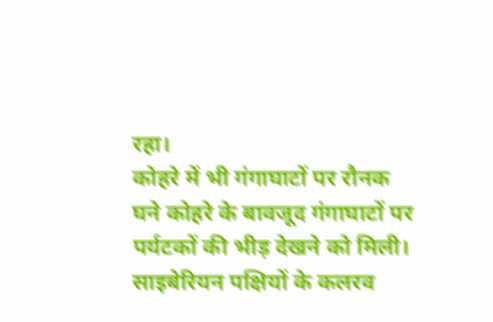रहा।
कोहरे में भी गंगाघाटों पर रौनक
घने कोहरे के बावजूद गंगाघाटों पर पर्यटकों की भीड़ देखने को मिली। साइबेरियन पक्षियों के कलरव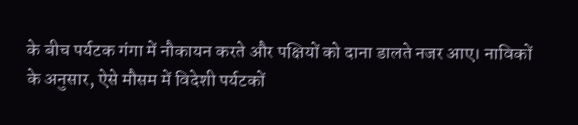के बीच पर्यटक गंगा में नौकायन करते और पक्षियों को दाना डालते नजर आए। नाविकों के अनुसार, ऐसे मौसम में विदेशी पर्यटकों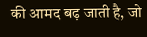की आमद बढ़ जाती है, जो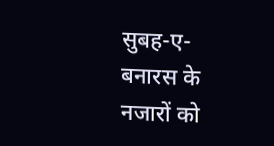सुबह-ए-बनारस के नजारों को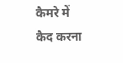कैमरे में कैद करना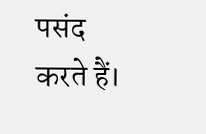पसंद करते हैं।